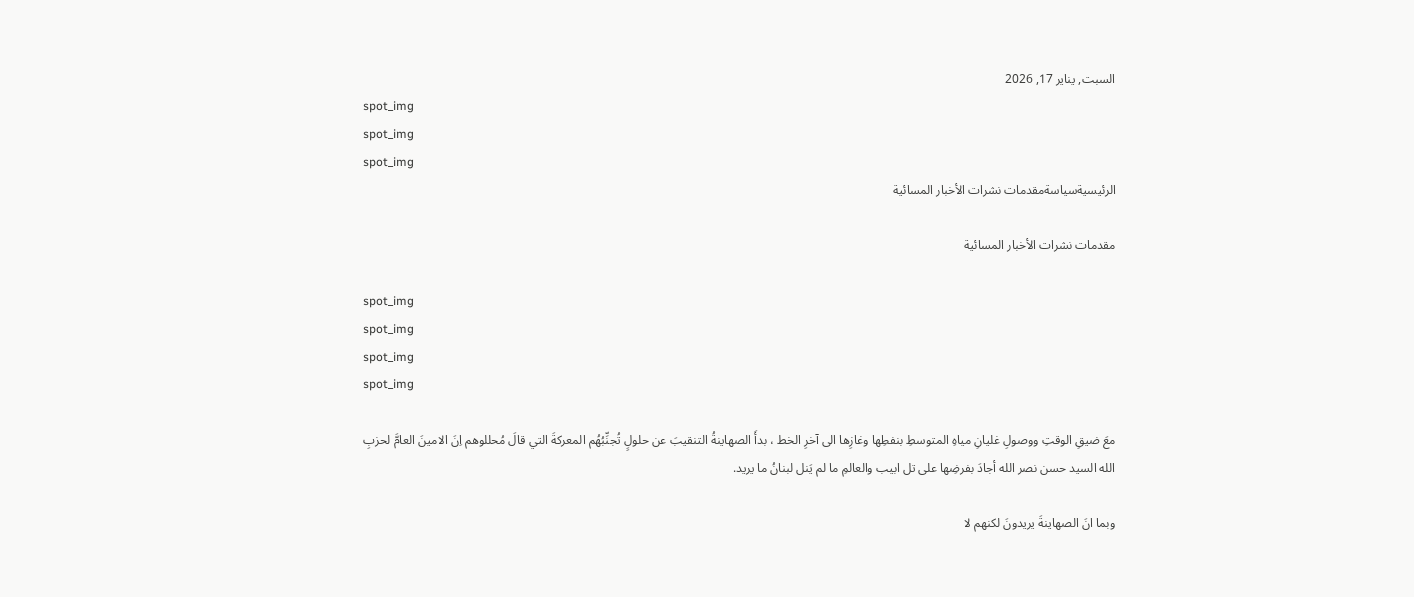السبت, يناير 17, 2026
spot_img
spot_img
spot_img
الرئيسيةسياسةمقدمات نشرات الأخبار المسائية

مقدمات نشرات الأخبار المسائية

spot_img
spot_img
spot_img
spot_img

معَ ضيقِ الوقتِ ووصولِ غليانِ مياهِ المتوسطِ بنفطِها وغازِها الى آخرِ الخط ، بدأَ الصهاينةُ التنقيبَ عن حلولٍ تُجنِّبُهُم المعركةَ التي قالَ مُحللوهم اِنَ الامينَ العامَّ لحزبِ الله السيد حسن نصر الله أجادَ بفرضِها على تل ابيب والعالمِ ما لم يَنل لبنانُ ما يريد.

وبما انَ الصهاينةَ يريدونَ لكنهم لا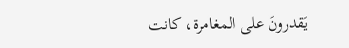يَقدرونَ على المغامرة، كانت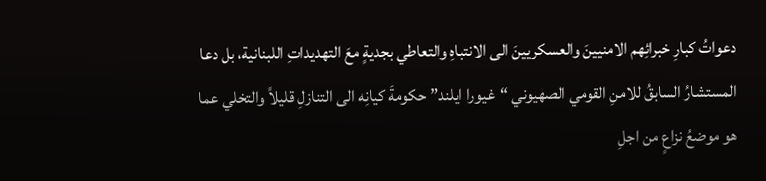دعواتُ كبارِ خبرائِهم الامنيينَ والعسكريينَ الى الانتباهِ والتعاطي بجديةٍ معَ التهديداتِ اللبنانية، بل دعا المستشارُ السابقُ للامنِ القومي الصهيوني “غيورا ايلند” حكومةَ كيانِه الى التنازلِ قليلاً والتخلي عما هو موضعُ نزاعٍ من اجلِ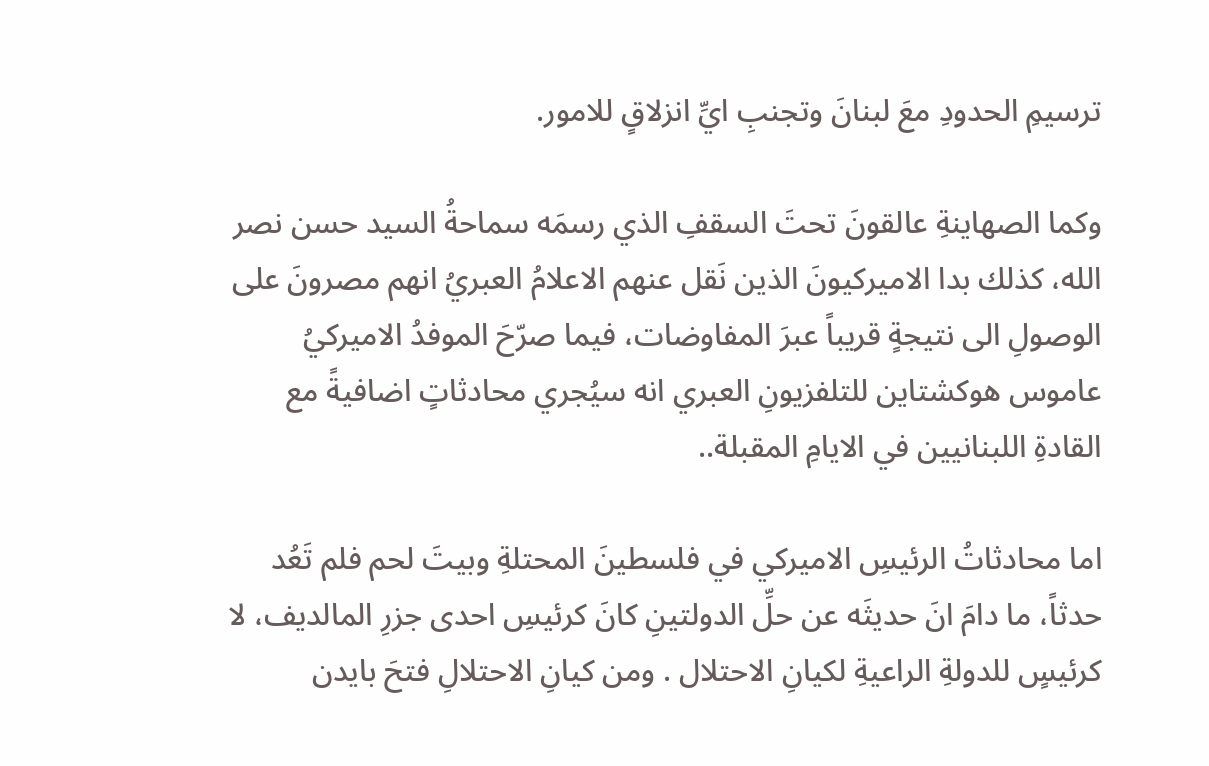ترسيمِ الحدودِ معَ لبنانَ وتجنبِ ايِّ انزلاقٍ للامور.

وكما الصهاينةِ عالقونَ تحتَ السقفِ الذي رسمَه سماحةُ السيد حسن نصر الله، كذلك بدا الاميركيونَ الذين نَقل عنهم الاعلامُ العبريُ انهم مصرونَ على الوصولِ الى نتيجةٍ قريباً عبرَ المفاوضات، فيما صرّحَ الموفدُ الاميركيُ عاموس هوكشتاين للتلفزيونِ العبري انه سيُجري محادثاتٍ اضافيةً مع القادةِ اللبنانيين في الايامِ المقبلة..

اما محادثاتُ الرئيسِ الاميركي في فلسطينَ المحتلةِ وبيتَ لحم فلم تَعُد حدثاً، ما دامَ انَ حديثَه عن حلِّ الدولتينِ كانَ كرئيسِ احدى جزرِ المالديف، لا كرئيسٍ للدولةِ الراعيةِ لكيانِ الاحتلال . ومن كيانِ الاحتلالِ فتحَ بايدن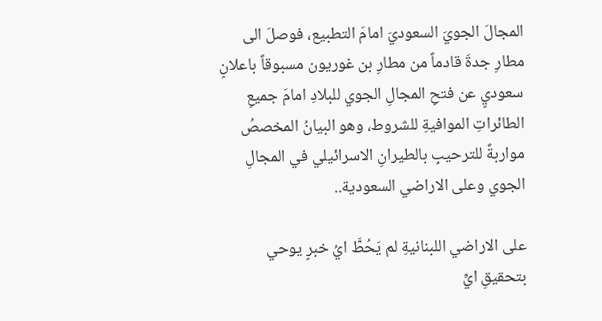المجالَ الجويَ السعوديَ امامَ التطبيع، فوصلَ الى مطارِ جدةَ قادماً من مطارِ بن غوريون مسبوقاً باعلانٍ سعوديٍ عن فتحِ المجالِ الجوي للبلادِ امامَ جميعِ الطائراتِ الموافيةِ للشروط، وهو البيانُ المخصصُ مواربةً للترحيبِ بالطيرانِ الاسرائيلي في المجالِ الجوي وعلى الاراضي السعودية..

على الاراضي اللبنانيةِ لم يَحُطَّ ايُ خبرٍ يوحي بتحقيقِ ايِّ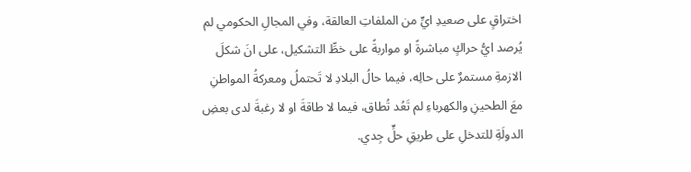اختراقٍ على صعيدِ ايٍّ من الملفاتِ العالقة، وفي المجالِ الحكومي لم يُرصد ايُّ حراكٍ مباشرةً او مواربةً على خطِّ التشكيل، على انَ شكلَ الازمةِ مستمرٌ على حالِه، فيما حالُ البلادِ لا تَحتملُ ومعركةُ المواطنِ معَ الطحينِ والكهرباءِ لم تَعُد تُطاق، فيما لا طاقةَ او لا رغبةَ لدى بعضِ الدولَةِ للتدخلِ على طريقِ حلٍّ جِدي.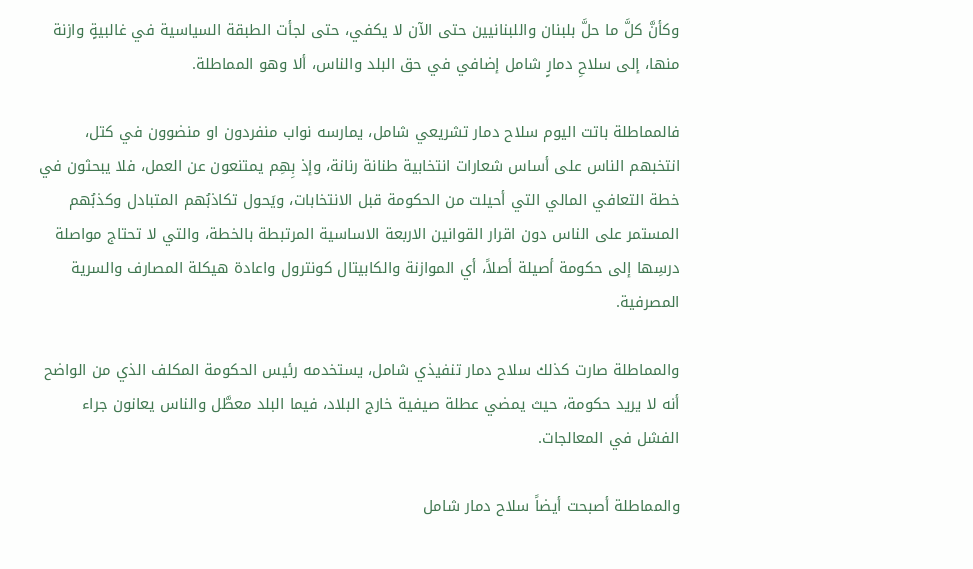وكأنَّ كلَّ ما حلَّ بلبنان واللبنانيين حتى الآن لا يكفي، حتى لجأت الطبقة السياسية في غالبيةٍ وازنة منها، إلى سلاحِ دمارٍ شامل إضافي في حق البلد والناس، ألا وهو المماطلة.

فالمماطلة باتت اليوم سلاح دمار تشريعي شامل، يمارسه نواب منفردون او منضوون في كتل، انتخبهم الناس على أساس شعارات انتخابية طنانة رنانة، وإذ بِهِم يمتنعون عن العمل، فلا يبحثون في خطة التعافي المالي التي أحيلت من الحكومة قبل الانتخابات، ويَحول تكاذبُهم المتبادل وكذبُهم المستمر على الناس دون اقرار القوانين الاربعة الاساسية المرتبطة بالخطة، والتي لا تحتاج مواصلة درسِها إلى حكومة أصيلة أصلاً، أي الموازنة والكابيتال كونترول واعادة هيكلة المصارف والسرية المصرفية.

والمماطلة صارت كذلك سلاح دمار تنفيذي شامل، يستخدمه رئيس الحكومة المكلف الذي من الواضح أنه لا يريد حكومة، حيث يمضي عطلة صيفية خارج البلاد، فيما البلد معطَّل والناس يعانون جراء الفشل في المعالجات.

والمماطلة أصبحت أيضاً سلاح دمار شامل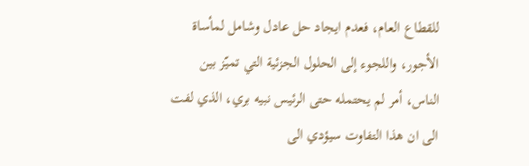للقطاع العام، فعدم ايجاد حل عادل وشامل لمأساة الأجور، واللجوء إلى الحلول الجزئية التي تميّز بين الناس، أمر لم يحتمله حتى الرئيس نبيه بري، الذي لفت الى ان هذا التفاوت سيؤدي الى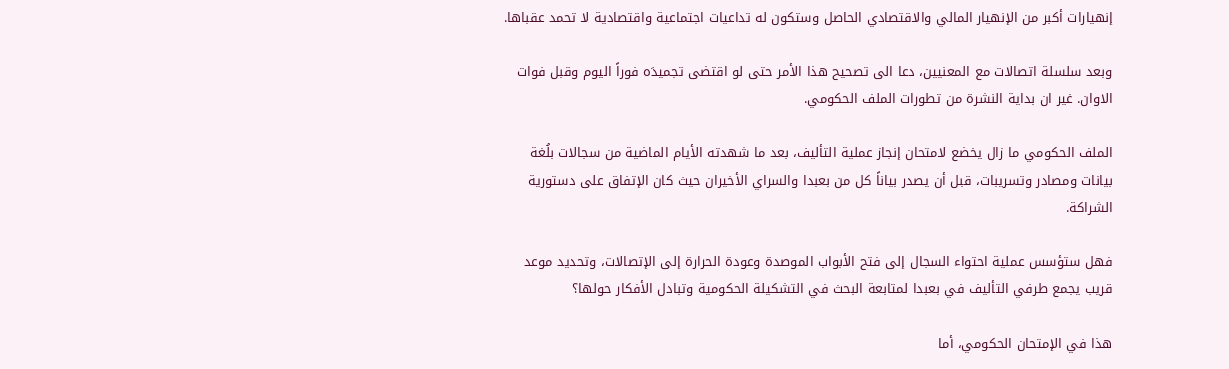إنهيارات أكبر من الإنهيار المالي والاقتصادي الحاصل وستكون له تداعيات اجتماعية واقتصادية لا تحمد عقباها.

وبعد سلسلة اتصالات مع المعنيين، دعا الى تصحيح هذا الأمر حتى لو اقتضى تجميدَه فوراً اليوم وقبل فوات الاوان. غير ان بداية النشرة من تطورات الملف الحكومي.

الملف الحكومي ما زال يخضع لامتحان إنجاز عملية التأليف، بعد ما شهدته الأيام الماضية من سجالات بلُغة بيانات ومصادر وتسريبات، قبل أن يصدر بياناً كل من بعبدا والسراي الأخيران حيث كان الإتفاق على دستورية الشراكة.

فهل ستؤسس عملية احتواء السجال إلى فتح الأبواب الموصدة وعودة الحرارة إلى الإتصالات، وتحديد موعد قريب يجمع طرفي التأليف في بعبدا لمتابعة البحث في التشكيلة الحكومية وتبادل الأفكار حولها؟

هذا في الإمتحان الحكومي، أما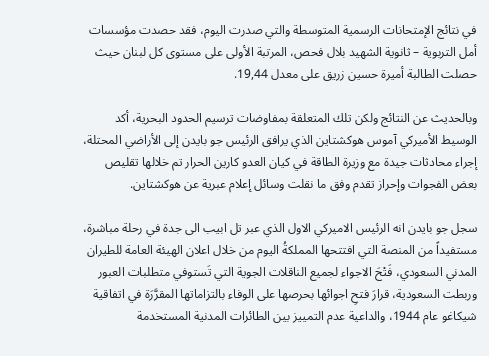في نتائج الإمتحانات الرسمية المتوسطة والتي صدرت اليوم، فقد حصدت مؤسسات أمل التربوية – ثانوية الشهيد بلال فحص، المرتبة الأولى على مستوى كل لبنان حيث حصلت الطالبة أميرة حسين زريق على معدل 19,44.

وبالحديث عن النتائج ولكن تلك المتعلقة بمفاوضات ترسيم الحدود البحرية، أكد الوسيط الأميركي آموس هوكشتاين الذي يرافق الرئيس جو بايدن إلى الأراضي المحتلة، إجراء محادثات جيدة مع وزيرة الطاقة في كيان العدو كارين الحرار تم خلالها تقليص بعض الفجوات وإحراز تقدم وفق ما نقلت وسائل إعلام عبرية عن هوكشتاين.

سجل جو بايدن انه الرئيس الاميركي الاول الذي عبر تل ابيب الى جدة في رحلة مباشرة، مستفيداً من المنصة التي افتتحها المملكةُ اليوم من خلال اعلان الهيئة العامة للطيران المدني السعودي، فَتْحَ الاجواء لجميع الناقلات الجوية التي تَستوفي متطلبات العبور وربطت السعودية، قرارَ فتحِ اجوائها بحرصها على الوفاء بالتزاماتها المقرَّرَة في اتفاقية شيكاغو عام 1944، والداعية عدم التمييز بين الطائرات المدنية المستخدمة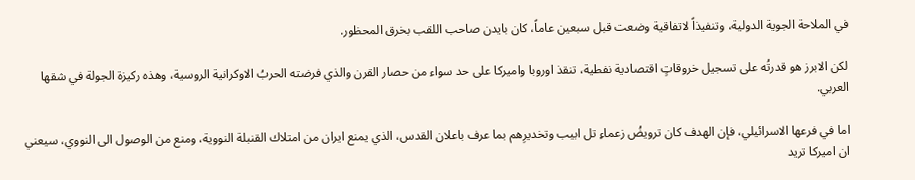في الملاحة الجوية الدولية، وتنفيذاً لاتفاقية وضعت قبل سبعين عاماً، كان بايدن صاحب اللقب بخرق المحظور.

لكن الابرز هو قدرتُه على تسجيل خروقاتٍ اقتصادية نفطية، تنقذ اوروبا واميركا على حد سواء من حصار القرن والذي فرضته الحربُ الاوكرانية الروسية، وهذه ركيزة الجولة في شقها العربي.

اما في فرعها الاسرائيلي، فإن الهدف كان ترويضُ زعماءِ تل ابيب وتخديرِهم بما عرف باعلان القدس، الذي يمنع ايران من امتلاك القنبلة النووية، ومنع من الوصول الى النووي، سيعني ان اميركا تريد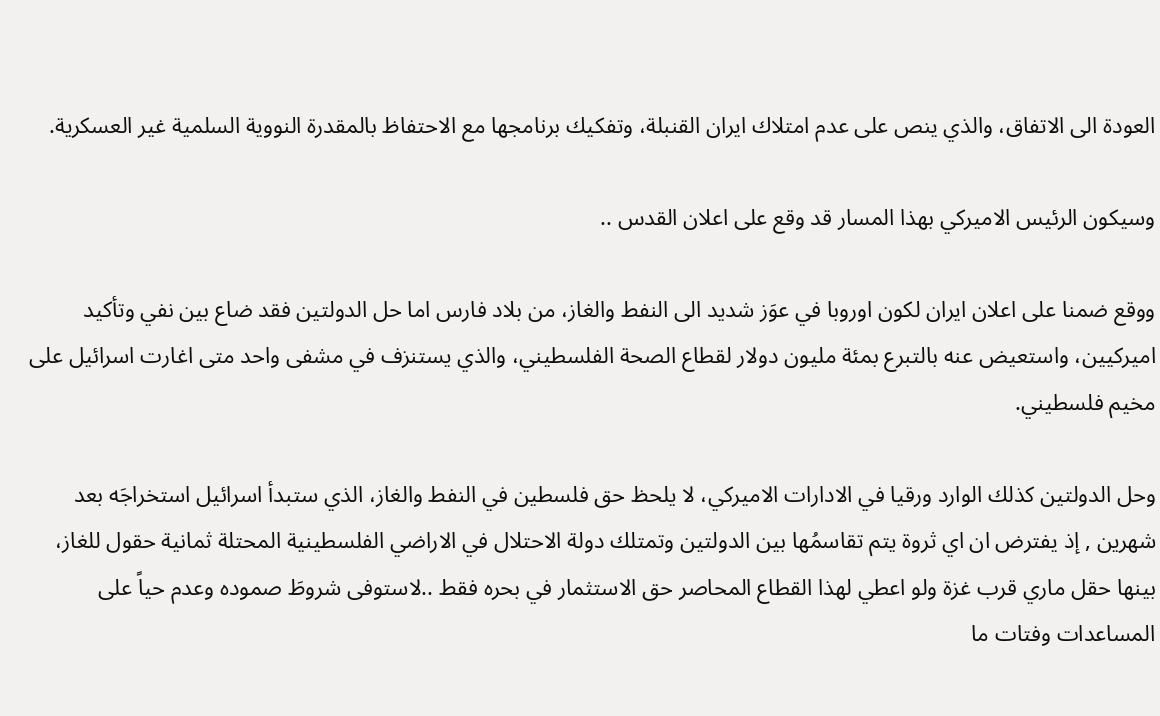العودة الى الاتفاق، والذي ينص على عدم امتلاك ايران القنبلة، وتفكيك برنامجها مع الاحتفاظ بالمقدرة النووية السلمية غير العسكرية.

وسيكون الرئيس الاميركي بهذا المسار قد وقع على اعلان القدس ..

ووقع ضمنا على اعلان ايران لكون اوروبا في عوَز شديد الى النفط والغاز، من بلاد فارس اما حل الدولتين فقد ضاع بين نفي وتأكيد اميركيين، واستعيض عنه بالتبرع بمئة مليون دولار لقطاع الصحة الفلسطيني، والذي يستنزف في مشفى واحد متى اغارت اسرائيل على مخيم فلسطيني.

وحل الدولتين كذلك الوارد ورقيا في الادارات الاميركي، لا يلحظ حق فلسطين في النفط والغاز، الذي ستبدأ اسرائيل استخراجَه بعد شهرين , إذ يفترض ان اي ثروة يتم تقاسمُها بين الدولتين وتمتلك دولة الاحتلال في الاراضي الفلسطينية المحتلة ثمانية حقول للغاز، بينها حقل ماري قرب غزة ولو اعطي لهذا القطاع المحاصر حق الاستثمار في بحره فقط ..لاستوفى شروطَ صموده وعدم حياً على المساعدات وفتات ما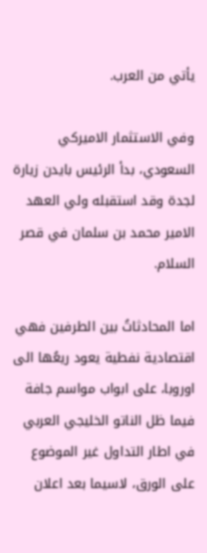يأتي من العرب.

وفي الاستثمار الاميركي السعودي، بدأ الرئيس بايدن زيارة لجدة وقد استقبله ولي العهد الامير محمد بن سلمان في قصر السلام.

اما المحادثاتُ بين الطرفين فهي اقتصادية نفطية يعود ريعُها الى اوروبا، على ابواب مواسم جافة فيما ظل الناتو الخليجي العربي في اطار التداول غير الموضوع على الورق، لاسيما بعد اعلان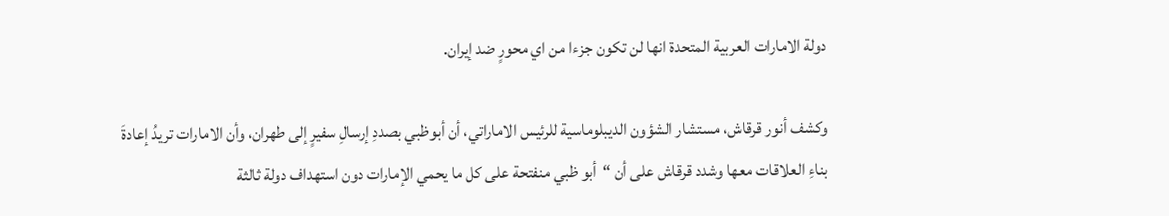دولة الامارات العربية المتحدة انها لن تكون جزءا من اي محورٍ ضد إيران.

وكشف أنور قرقاش، مستشار الشؤون الديبلوماسية للرئيس الاماراتي، أن أبوظبي بصددِ إرسالِ سفيرٍ إلى طهران، وأن الامارات تريدُ إعادةَ بناءِ العلاقات معها وشدد قرقاش على أن “أبو ظبي منفتحة على كل ما يحمي الإمارات دون استهداف دولة ثالثة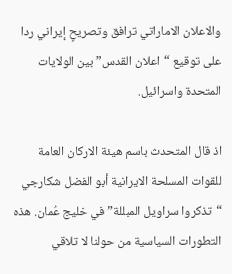والاعلان الاماراتي ترافق وتصريحٍ إيراني ردا على توقيع “اعلان القدس” بين الولايات المتحدة واسرائيل.

اذ قال المتحدث باسم هيئة الاركان العامة للقوات المسلحة الايرانية أبو الفضل شكارجي “تذكروا سراويل المبللة” في خليج عُمان. هذه التطورات السياسية من حولنا لا تلاقي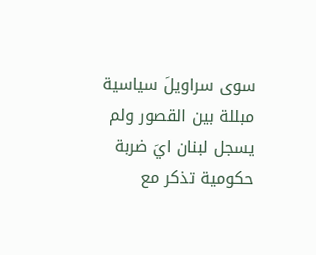سوى سراويلَ سياسية مبللة بين القصور ولم يسجل لبنان ايَ ضربة حكومية تذكر مع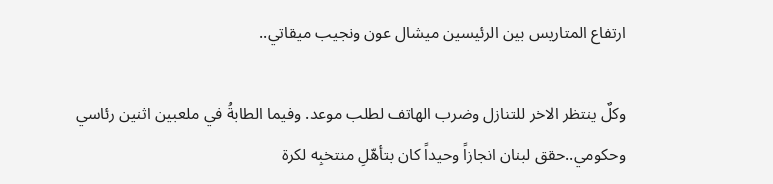ارتفاع المتاريس بين الرئيسين ميشال عون ونجيب ميقاتي..

وكلٌ ينتظر الاخر للتنازل وضرب الهاتف لطلب موعد. وفيما الطابةُ في ملعبين اثنين رئاسي وحكومي..حقق لبنان انجازاً وحيداً كان بتأهّلِ منتخبِه لكرة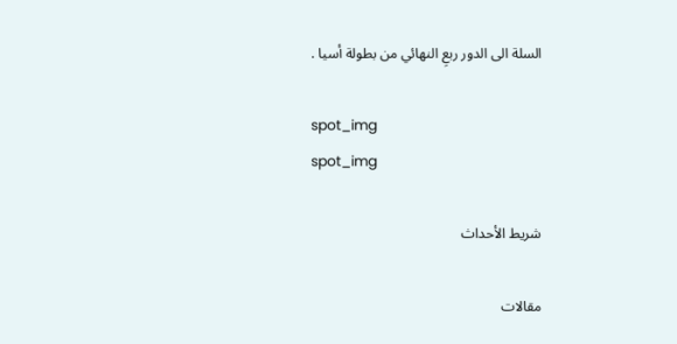السلة الى الدور ربعِ النهائي من بطولة أسيا .

spot_img
spot_img

شريط الأحداث

مقالات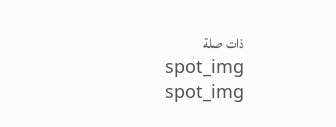ذات صلة
spot_img
spot_img